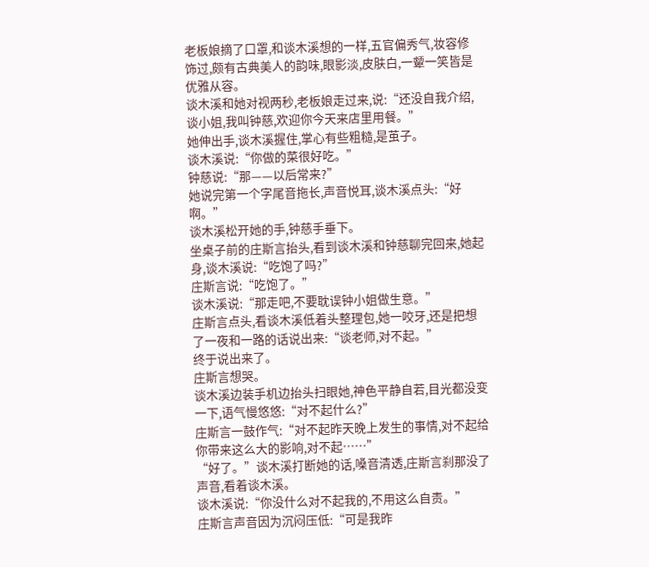老板娘摘了口罩,和谈木溪想的一样,五官偏秀气,妆容修饰过,颇有古典美人的韵味,眼影淡,皮肤白,一颦一笑皆是优雅从容。
谈木溪和她对视两秒,老板娘走过来,说:“还没自我介绍,谈小姐,我叫钟慈,欢迎你今天来店里用餐。”
她伸出手,谈木溪握住,掌心有些粗糙,是茧子。
谈木溪说:“你做的菜很好吃。”
钟慈说:“那——以后常来?”
她说完第一个字尾音拖长,声音悦耳,谈木溪点头:“好啊。”
谈木溪松开她的手,钟慈手垂下。
坐桌子前的庄斯言抬头,看到谈木溪和钟慈聊完回来,她起身,谈木溪说:“吃饱了吗?”
庄斯言说:“吃饱了。”
谈木溪说:“那走吧,不要耽误钟小姐做生意。”
庄斯言点头,看谈木溪低着头整理包,她一咬牙,还是把想了一夜和一路的话说出来:“谈老师,对不起。”
终于说出来了。
庄斯言想哭。
谈木溪边装手机边抬头扫眼她,神色平静自若,目光都没变一下,语气慢悠悠:“对不起什么?”
庄斯言一鼓作气:“对不起昨天晚上发生的事情,对不起给你带来这么大的影响,对不起……”
“好了。”谈木溪打断她的话,嗓音清透,庄斯言刹那没了声音,看着谈木溪。
谈木溪说:“你没什么对不起我的,不用这么自责。”
庄斯言声音因为沉闷压低:“可是我昨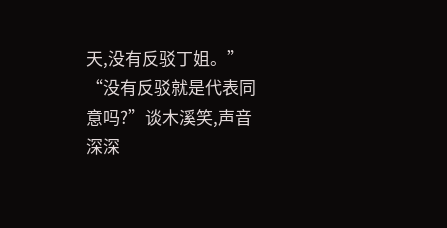天,没有反驳丁姐。”
“没有反驳就是代表同意吗?”谈木溪笑,声音深深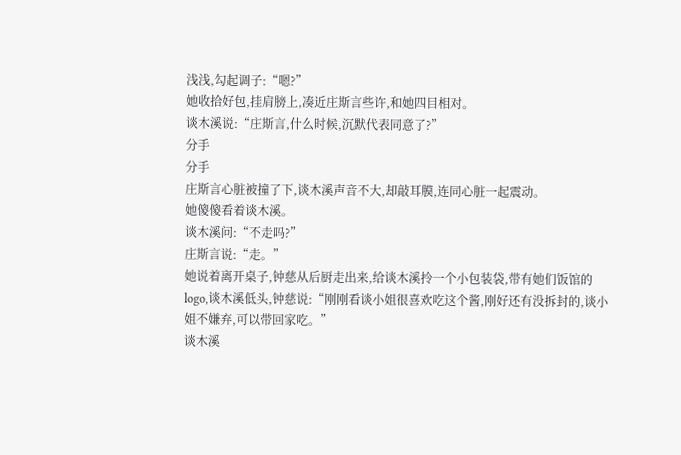浅浅,勾起调子:“嗯?”
她收拾好包,挂肩膀上,凑近庄斯言些许,和她四目相对。
谈木溪说:“庄斯言,什么时候,沉默代表同意了?”
分手
分手
庄斯言心脏被撞了下,谈木溪声音不大,却敲耳膜,连同心脏一起震动。
她傻傻看着谈木溪。
谈木溪问:“不走吗?”
庄斯言说:“走。”
她说着离开桌子,钟慈从后厨走出来,给谈木溪拎一个小包装袋,带有她们饭馆的logo,谈木溪低头,钟慈说:“刚刚看谈小姐很喜欢吃这个酱,刚好还有没拆封的,谈小姐不嫌弃,可以带回家吃。”
谈木溪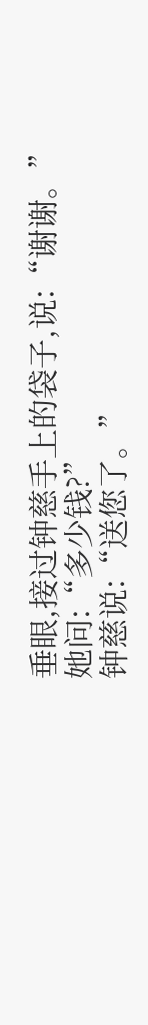垂眼,接过钟慈手上的袋子,说:“谢谢。”
她问:“多少钱?”
钟慈说:“送您了。”